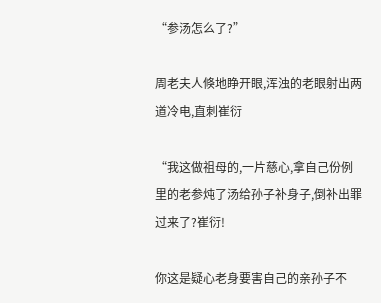“参汤怎么了?”

周老夫人倏地睁开眼,浑浊的老眼射出两道冷电,直刺崔衍

“我这做祖母的,一片慈心,拿自己份例里的老参炖了汤给孙子补身子,倒补出罪过来了?崔衍!

你这是疑心老身要害自己的亲孙子不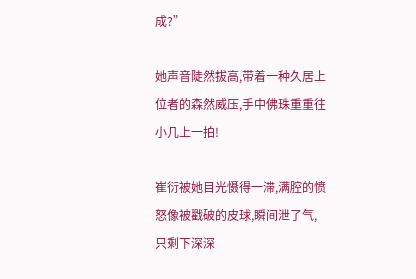成?”

她声音陡然拔高,带着一种久居上位者的森然威压,手中佛珠重重往小几上一拍!

崔衍被她目光慑得一滞,满腔的愤怒像被戳破的皮球,瞬间泄了气,只剩下深深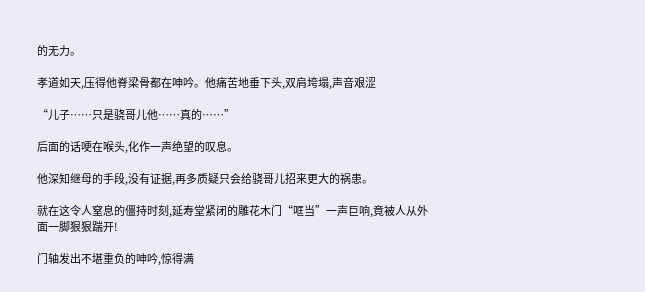的无力。

孝道如天,压得他脊梁骨都在呻吟。他痛苦地垂下头,双肩垮塌,声音艰涩

“儿子……只是骁哥儿他……真的……”

后面的话哽在喉头,化作一声绝望的叹息。

他深知继母的手段,没有证据,再多质疑只会给骁哥儿招来更大的祸患。

就在这令人窒息的僵持时刻,延寿堂紧闭的雕花木门“哐当”一声巨响,竟被人从外面一脚狠狠踹开!

门轴发出不堪重负的呻吟,惊得满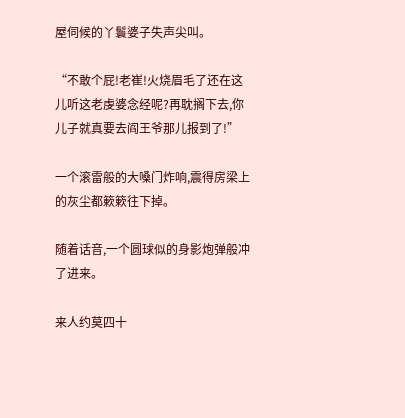屋伺候的丫鬟婆子失声尖叫。

“不敢个屁!老崔!火烧眉毛了还在这儿听这老虔婆念经呢?再耽搁下去,你儿子就真要去阎王爷那儿报到了!”

一个滚雷般的大嗓门炸响,震得房梁上的灰尘都簌簌往下掉。

随着话音,一个圆球似的身影炮弹般冲了进来。

来人约莫四十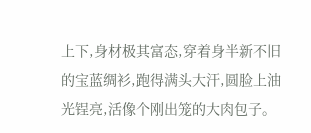上下,身材极其富态,穿着身半新不旧的宝蓝绸衫,跑得满头大汗,圆脸上油光锃亮,活像个刚出笼的大肉包子。